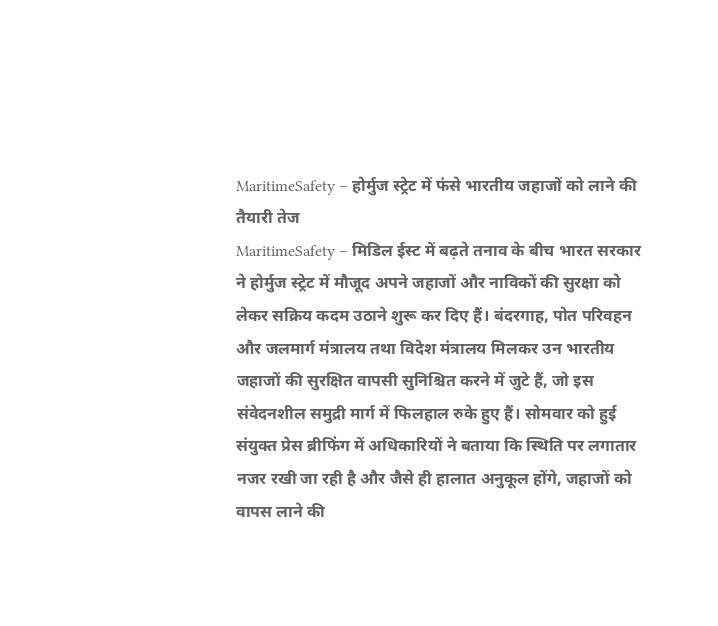MaritimeSafety – होर्मुज स्ट्रेट में फंसे भारतीय जहाजों को लाने की तैयारी तेज
MaritimeSafety – मिडिल ईस्ट में बढ़ते तनाव के बीच भारत सरकार ने होर्मुज स्ट्रेट में मौजूद अपने जहाजों और नाविकों की सुरक्षा को लेकर सक्रिय कदम उठाने शुरू कर दिए हैं। बंदरगाह, पोत परिवहन और जलमार्ग मंत्रालय तथा विदेश मंत्रालय मिलकर उन भारतीय जहाजों की सुरक्षित वापसी सुनिश्चित करने में जुटे हैं, जो इस संवेदनशील समुद्री मार्ग में फिलहाल रुके हुए हैं। सोमवार को हुई संयुक्त प्रेस ब्रीफिंग में अधिकारियों ने बताया कि स्थिति पर लगातार नजर रखी जा रही है और जैसे ही हालात अनुकूल होंगे, जहाजों को वापस लाने की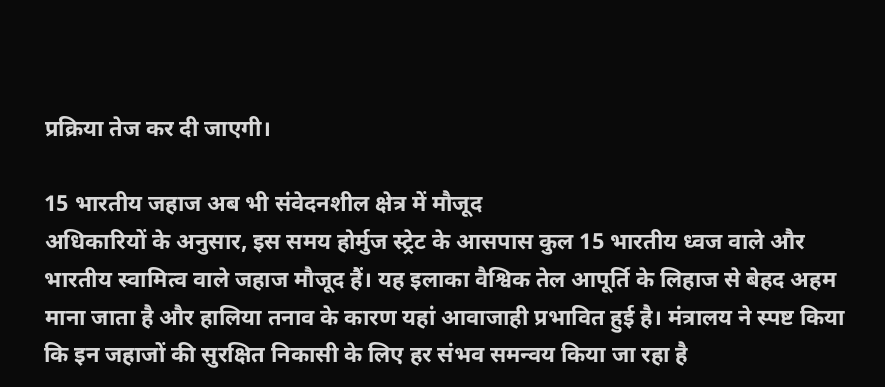प्रक्रिया तेज कर दी जाएगी।

15 भारतीय जहाज अब भी संवेदनशील क्षेत्र में मौजूद
अधिकारियों के अनुसार, इस समय होर्मुज स्ट्रेट के आसपास कुल 15 भारतीय ध्वज वाले और भारतीय स्वामित्व वाले जहाज मौजूद हैं। यह इलाका वैश्विक तेल आपूर्ति के लिहाज से बेहद अहम माना जाता है और हालिया तनाव के कारण यहां आवाजाही प्रभावित हुई है। मंत्रालय ने स्पष्ट किया कि इन जहाजों की सुरक्षित निकासी के लिए हर संभव समन्वय किया जा रहा है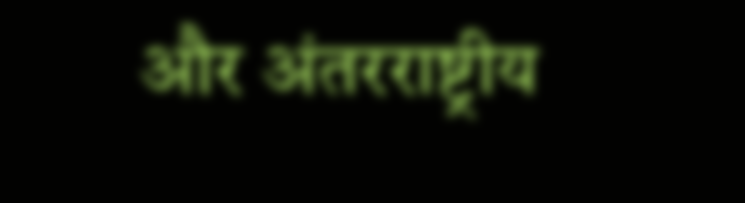और अंतरराष्ट्रीय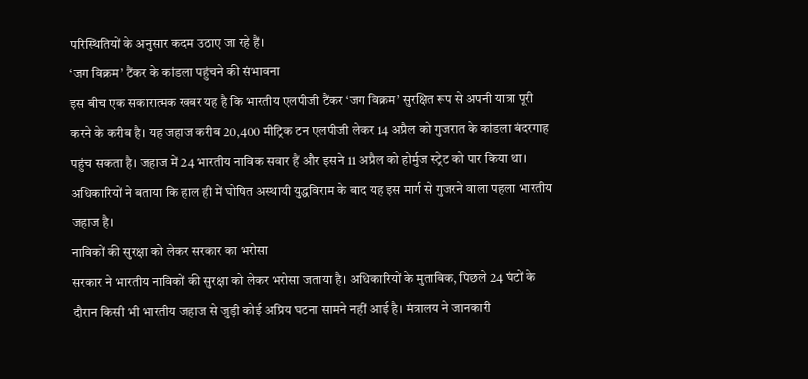परिस्थितियों के अनुसार कदम उठाए जा रहे हैं।
‘जग विक्रम’ टैंकर के कांडला पहुंचने की संभावना
इस बीच एक सकारात्मक खबर यह है कि भारतीय एलपीजी टैंकर ‘जग विक्रम’ सुरक्षित रूप से अपनी यात्रा पूरी करने के करीब है। यह जहाज करीब 20,400 मीट्रिक टन एलपीजी लेकर 14 अप्रैल को गुजरात के कांडला बंदरगाह पहुंच सकता है। जहाज में 24 भारतीय नाविक सवार हैं और इसने 11 अप्रैल को होर्मुज स्ट्रेट को पार किया था। अधिकारियों ने बताया कि हाल ही में घोषित अस्थायी युद्धविराम के बाद यह इस मार्ग से गुजरने वाला पहला भारतीय जहाज है।
नाविकों की सुरक्षा को लेकर सरकार का भरोसा
सरकार ने भारतीय नाविकों की सुरक्षा को लेकर भरोसा जताया है। अधिकारियों के मुताबिक, पिछले 24 घंटों के दौरान किसी भी भारतीय जहाज से जुड़ी कोई अप्रिय घटना सामने नहीं आई है। मंत्रालय ने जानकारी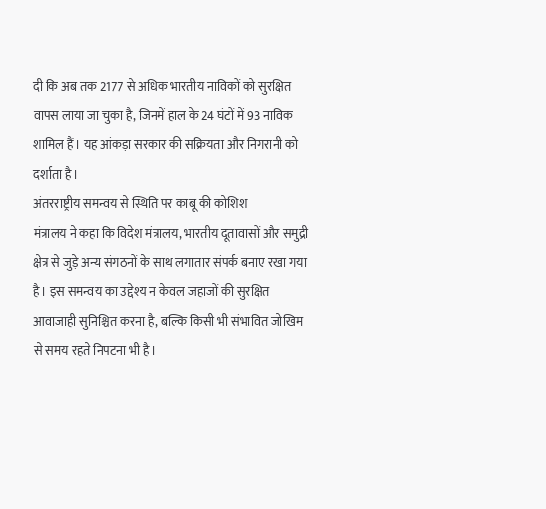दी कि अब तक 2177 से अधिक भारतीय नाविकों को सुरक्षित वापस लाया जा चुका है, जिनमें हाल के 24 घंटों में 93 नाविक शामिल हैं। यह आंकड़ा सरकार की सक्रियता और निगरानी को दर्शाता है।
अंतरराष्ट्रीय समन्वय से स्थिति पर काबू की कोशिश
मंत्रालय ने कहा कि विदेश मंत्रालय, भारतीय दूतावासों और समुद्री क्षेत्र से जुड़े अन्य संगठनों के साथ लगातार संपर्क बनाए रखा गया है। इस समन्वय का उद्देश्य न केवल जहाजों की सुरक्षित आवाजाही सुनिश्चित करना है, बल्कि किसी भी संभावित जोखिम से समय रहते निपटना भी है।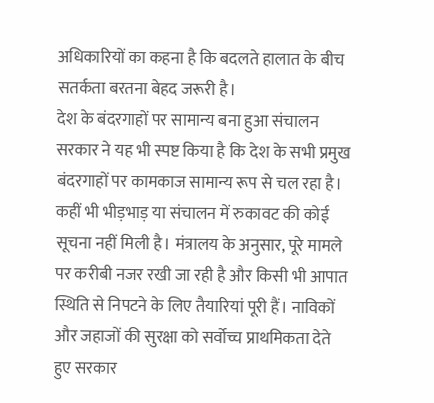अधिकारियों का कहना है कि बदलते हालात के बीच सतर्कता बरतना बेहद जरूरी है।
देश के बंदरगाहों पर सामान्य बना हुआ संचालन
सरकार ने यह भी स्पष्ट किया है कि देश के सभी प्रमुख बंदरगाहों पर कामकाज सामान्य रूप से चल रहा है। कहीं भी भीड़भाड़ या संचालन में रुकावट की कोई सूचना नहीं मिली है। मंत्रालय के अनुसार, पूरे मामले पर करीबी नजर रखी जा रही है और किसी भी आपात स्थिति से निपटने के लिए तैयारियां पूरी हैं। नाविकों और जहाजों की सुरक्षा को सर्वोच्च प्राथमिकता देते हुए सरकार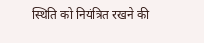स्थिति को नियंत्रित रखने की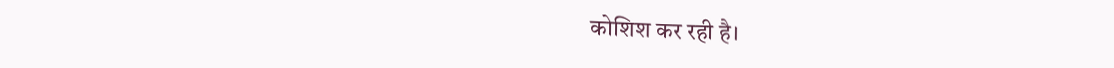कोशिश कर रही है।